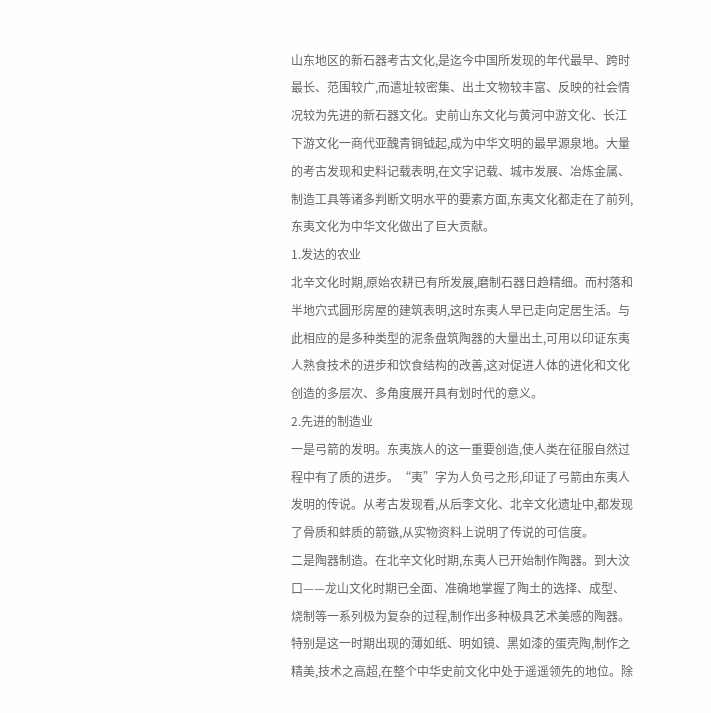山东地区的新石器考古文化,是迄今中国所发现的年代最早、跨时最长、范围较广,而遣址较密集、出土文物较丰富、反映的社会情况较为先进的新石器文化。史前山东文化与黄河中游文化、长江下游文化一商代亚醜青铜钺起,成为中华文明的最早源泉地。大量的考古发现和史料记载表明,在文字记载、城市发展、冶炼金属、制造工具等诸多判断文明水平的要素方面,东夷文化都走在了前列,东夷文化为中华文化做出了巨大贡献。
1.发达的农业
北辛文化时期,原始农耕已有所发展,磨制石器日趋精细。而村落和半地穴式圆形房屋的建筑表明,这时东夷人早已走向定居生活。与此相应的是多种类型的泥条盘筑陶器的大量出土,可用以印证东夷人熟食技术的进步和饮食结构的改善,这对促进人体的进化和文化创造的多层次、多角度展开具有划时代的意义。
2.先进的制造业
一是弓箭的发明。东夷族人的这一重要创造,使人类在征服自然过程中有了质的进步。“夷”字为人负弓之形,印证了弓箭由东夷人发明的传说。从考古发现看,从后李文化、北辛文化遗址中,都发现了骨质和蚌质的箭镞,从实物资料上说明了传说的可信度。
二是陶器制造。在北辛文化时期,东夷人已开始制作陶器。到大汶口——龙山文化时期已全面、准确地掌握了陶土的选择、成型、烧制等一系列极为复杂的过程,制作出多种极具艺术美感的陶器。特别是这一时期出现的薄如纸、明如镜、黑如漆的蛋壳陶,制作之精美,技术之高超,在整个中华史前文化中处于遥遥领先的地位。除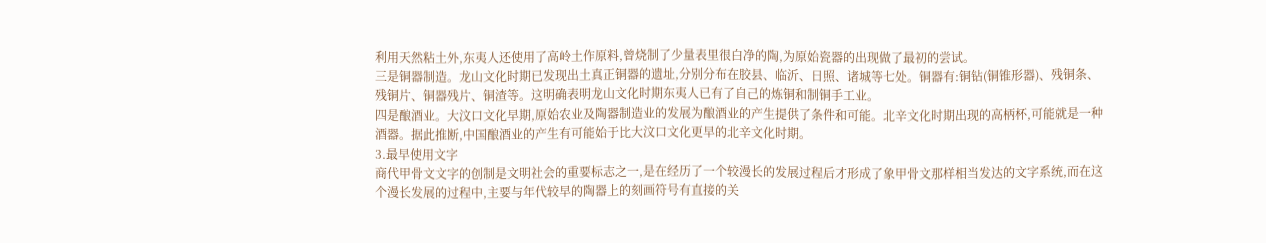利用天然粘土外,东夷人还使用了高岭土作原料,曾烧制了少量表里很白净的陶,为原始瓷器的出现做了最初的尝试。
三是铜器制造。龙山文化时期已发现出土真正铜器的遗址,分别分布在胶县、临沂、日照、诸城等七处。铜器有:铜钻(铜锥形器)、残铜条、残铜片、铜器残片、铜渣等。这明确表明龙山文化时期东夷人已有了自己的炼铜和制铜手工业。
四是酿酒业。大汶口文化早期,原始农业及陶器制造业的发展为酿酒业的产生提供了条件和可能。北辛文化时期出现的高柄杯,可能就是一种酒器。据此推断,中国酿酒业的产生有可能始于比大汶口文化更早的北辛文化时期。
3.最早使用文字
商代甲骨文文字的创制是文明社会的重要标志之一,是在经历了一个较漫长的发展过程后才形成了象甲骨文那样相当发达的文字系统,而在这个漫长发展的过程中,主要与年代较早的陶器上的刻画符号有直接的关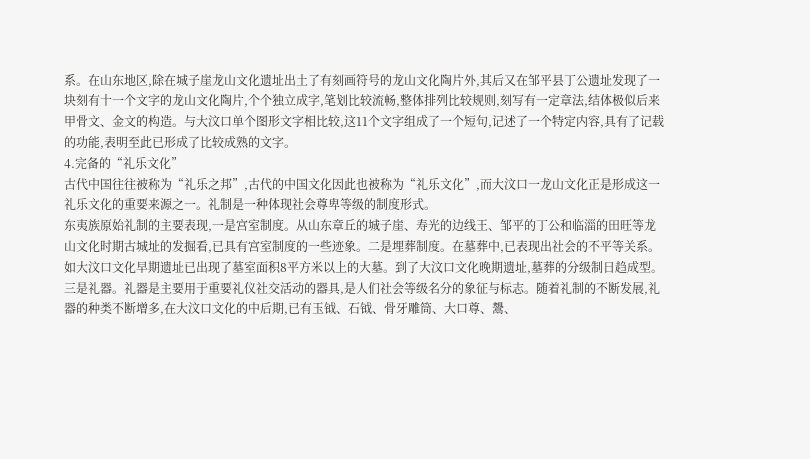系。在山东地区,除在城子崖龙山文化遗址出土了有刻画符号的龙山文化陶片外,其后又在邹平县丁公遗址发现了一块刻有十一个文字的龙山文化陶片,个个独立成字,笔划比较流畅,整体排列比较规则,刻写有一定章法,结体极似后来甲骨文、金文的构造。与大汶口单个图形文字相比较,这11个文字组成了一个短句,记述了一个特定内容,具有了记载的功能,表明至此已形成了比较成熟的文字。
4.完备的“礼乐文化”
古代中国往往被称为“礼乐之邦”,古代的中国文化因此也被称为“礼乐文化”,而大汶口一龙山文化正是形成这一礼乐文化的重要来源之一。礼制是一种体现社会尊卑等级的制度形式。
东夷族原始礼制的主要表现,一是宫室制度。从山东章丘的城子崖、寿光的边线王、邹平的丁公和临淄的田旺等龙山文化时期古城址的发掘看,已具有宫室制度的一些迹象。二是埋葬制度。在墓葬中,已表现出社会的不平等关系。如大汶口文化早期遗址已出现了墓室面积8平方米以上的大墓。到了大汶口文化晚期遗址,墓葬的分级制日趋成型。三是礼器。礼器是主要用于重要礼仪社交活动的器具,是人们社会等级名分的象征与标志。随着礼制的不断发展,礼器的种类不断增多,在大汶口文化的中后期,已有玉钺、石钺、骨牙雕筒、大口尊、鬹、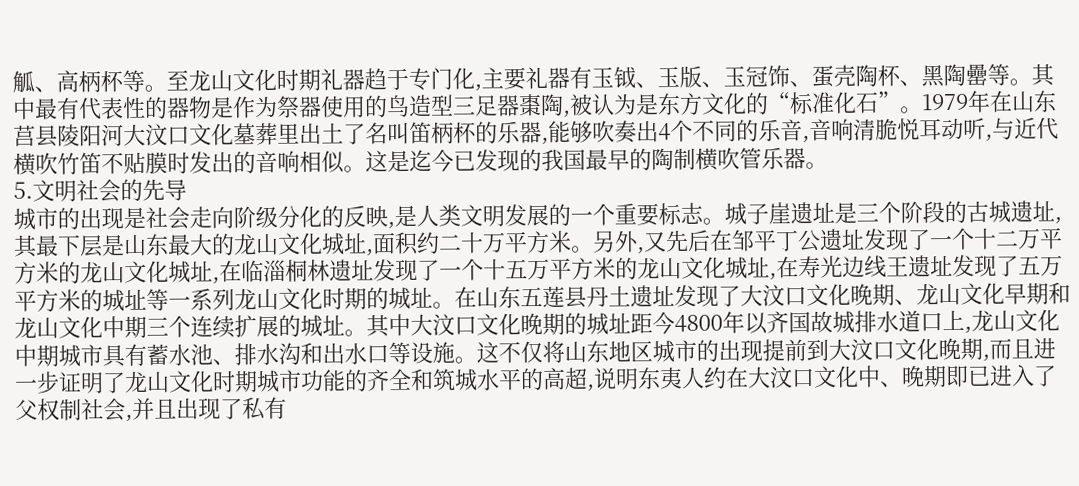觚、高柄杯等。至龙山文化时期礼器趋于专门化,主要礼器有玉钺、玉版、玉冠饰、蛋壳陶杯、黑陶罍等。其中最有代表性的器物是作为祭器使用的鸟造型三足器棗陶,被认为是东方文化的“标准化石”。1979年在山东莒县陵阳河大汶口文化墓葬里出土了名叫笛柄杯的乐器,能够吹奏出4个不同的乐音,音响清脆悦耳动听,与近代横吹竹笛不贴膜时发出的音响相似。这是迄今已发现的我国最早的陶制横吹管乐器。
5.文明社会的先导
城市的出现是社会走向阶级分化的反映,是人类文明发展的一个重要标志。城子崖遗址是三个阶段的古城遗址,其最下层是山东最大的龙山文化城址,面积约二十万平方米。另外,又先后在邹平丁公遗址发现了一个十二万平方米的龙山文化城址,在临淄桐林遗址发现了一个十五万平方米的龙山文化城址,在寿光边线王遗址发现了五万平方米的城址等一系列龙山文化时期的城址。在山东五莲县丹土遗址发现了大汶口文化晚期、龙山文化早期和龙山文化中期三个连续扩展的城址。其中大汶口文化晚期的城址距今4800年以齐国故城排水道口上,龙山文化中期城市具有蓄水池、排水沟和出水口等设施。这不仅将山东地区城市的出现提前到大汶口文化晚期,而且进一步证明了龙山文化时期城市功能的齐全和筑城水平的高超,说明东夷人约在大汶口文化中、晚期即已进入了父权制社会,并且出现了私有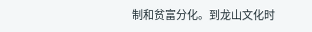制和贫富分化。到龙山文化时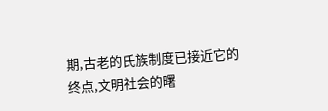期,古老的氏族制度已接近它的终点,文明社会的曙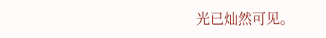光已灿然可见。